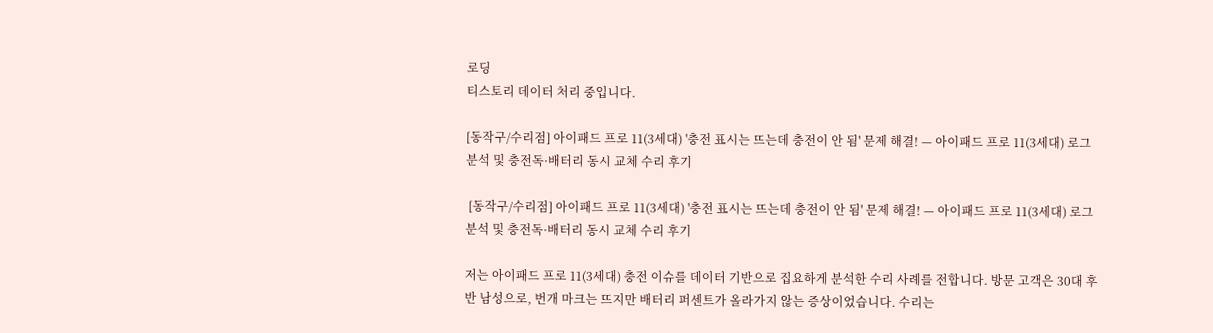로딩
티스토리 데이터 처리 중입니다.

[동작구/수리점] 아이패드 프로 11(3세대) '충전 표시는 뜨는데 충전이 안 됨' 문제 해결! — 아이패드 프로 11(3세대) 로그 분석 및 충전독·배터리 동시 교체 수리 후기

 [동작구/수리점] 아이패드 프로 11(3세대) '충전 표시는 뜨는데 충전이 안 됨' 문제 해결! — 아이패드 프로 11(3세대) 로그 분석 및 충전독·배터리 동시 교체 수리 후기

저는 아이패드 프로 11(3세대) 충전 이슈를 데이터 기반으로 집요하게 분석한 수리 사례를 전합니다. 방문 고객은 30대 후반 남성으로, 번개 마크는 뜨지만 배터리 퍼센트가 올라가지 않는 증상이었습니다. 수리는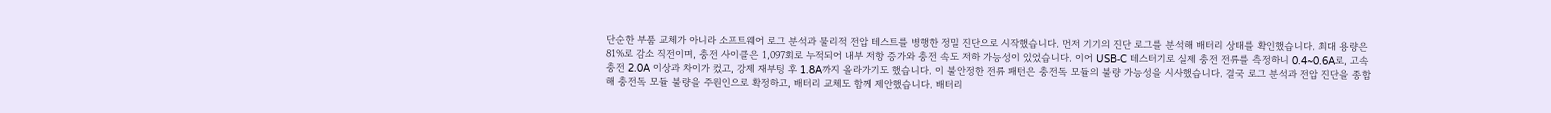단순한 부품 교체가 아니라 소프트웨어 로그 분석과 물리적 전압 테스트를 병행한 정밀 진단으로 시작했습니다. 먼저 기기의 진단 로그를 분석해 배터리 상태를 확인했습니다. 최대 용량은 81%로 감소 직전이며, 충전 사이클은 1,097회로 누적되어 내부 저항 증가와 충전 속도 저하 가능성이 있었습니다. 이어 USB‑C 테스터기로 실제 충전 전류를 측정하니 0.4~0.6A로, 고속 충전 2.0A 이상과 차이가 컸고, 강제 재부팅 후 1.8A까지 올라가기도 했습니다. 이 불안정한 전류 패턴은 충전독 모듈의 불량 가능성을 시사했습니다. 결국 로그 분석과 전압 진단을 종합해 충전독 모듈 불량을 주원인으로 확정하고, 배터리 교체도 함께 제안했습니다. 배터리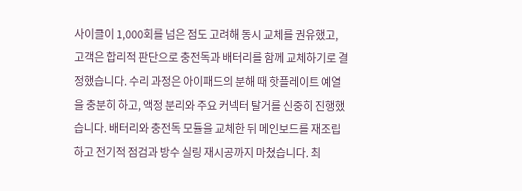사이클이 1,000회를 넘은 점도 고려해 동시 교체를 권유했고, 고객은 합리적 판단으로 충전독과 배터리를 함께 교체하기로 결정했습니다. 수리 과정은 아이패드의 분해 때 핫플레이트 예열을 충분히 하고, 액정 분리와 주요 커넥터 탈거를 신중히 진행했습니다. 배터리와 충전독 모듈을 교체한 뒤 메인보드를 재조립하고 전기적 점검과 방수 실링 재시공까지 마쳤습니다. 최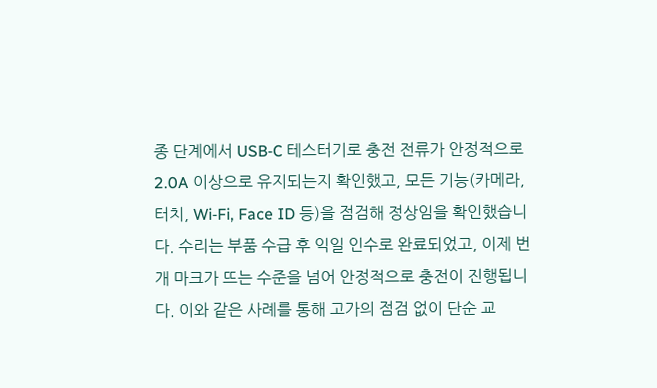종 단계에서 USB‑C 테스터기로 충전 전류가 안정적으로 2.0A 이상으로 유지되는지 확인했고, 모든 기능(카메라, 터치, Wi‑Fi, Face ID 등)을 점검해 정상임을 확인했습니다. 수리는 부품 수급 후 익일 인수로 완료되었고, 이제 번개 마크가 뜨는 수준을 넘어 안정적으로 충전이 진행됩니다. 이와 같은 사례를 통해 고가의 점검 없이 단순 교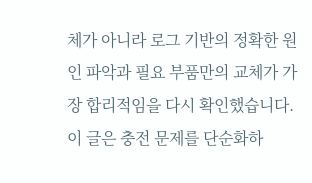체가 아니라 로그 기반의 정확한 원인 파악과 필요 부품만의 교체가 가장 합리적임을 다시 확인했습니다. 이 글은 충전 문제를 단순화하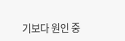기보다 원인 중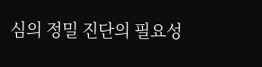심의 정밀 진단의 필요성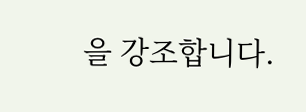을 강조합니다.